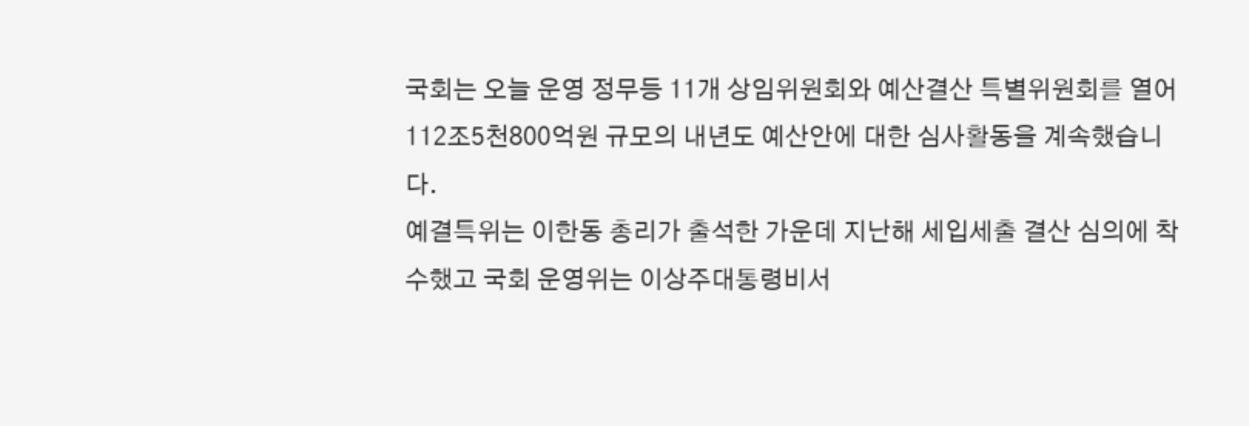국회는 오늘 운영 정무등 11개 상임위원회와 예산결산 특별위원회를 열어 112조5천800억원 규모의 내년도 예산안에 대한 심사활동을 계속했습니다.
예결특위는 이한동 총리가 출석한 가운데 지난해 세입세출 결산 심의에 착수했고 국회 운영위는 이상주대통령비서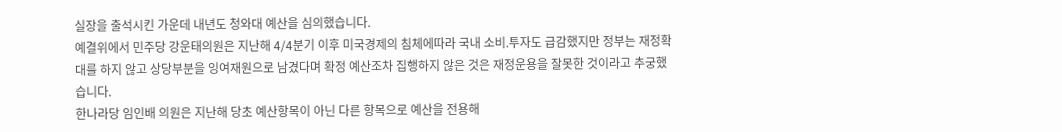실장을 출석시킨 가운데 내년도 청와대 예산을 심의했습니다.
예결위에서 민주당 강운태의원은 지난해 4/4분기 이후 미국경제의 침체에따라 국내 소비.투자도 급감했지만 정부는 재정확대를 하지 않고 상당부분을 잉여재원으로 남겼다며 확정 예산조차 집행하지 않은 것은 재정운용을 잘못한 것이라고 추궁했습니다.
한나라당 임인배 의원은 지난해 당초 예산항목이 아닌 다른 항목으로 예산을 전용해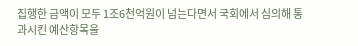집행한 금액이 모두 1조6천억원이 넘는다면서 국회에서 심의해 통과시킨 예산항목을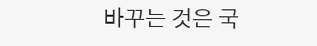바꾸는 것은 국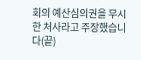회의 예산심의권을 무시한 처사라고 주장했습니다(끝)